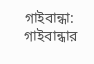গাইবান্ধা: গাইবান্ধার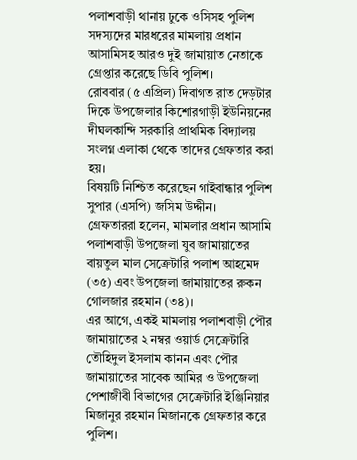পলাশবাড়ী থানায় ঢুকে ওসিসহ পুলিশ সদস্যদের মারধরের মামলায় প্রধান আসামিসহ আরও দুই জামায়াত নেতাকে গ্রেপ্তার করেছে ডিবি পুলিশ।
রোববার (৫ এপ্রিল) দিবাগত রাত দেড়টার দিকে উপজেলার কিশোরগাড়ী ইউনিয়নের দীঘলকান্দি সরকারি প্রাথমিক বিদ্যালয় সংলগ্ন এলাকা থেকে তাদের গ্রেফতার করা হয়।
বিষয়টি নিশ্চিত করেছেন গাইবান্ধার পুলিশ সুপার (এসপি) জসিম উদ্দীন।
গ্রেফতাররা হলেন, মামলার প্রধান আসামি পলাশবাড়ী উপজেলা যুব জামায়াতের বায়তুল মাল সেক্রেটারি পলাশ আহমেদ (৩৫) এবং উপজেলা জামায়াতের রুকন গোলজার রহমান (৩৪)।
এর আগে, একই মামলায় পলাশবাড়ী পৌর জামায়াতের ২ নম্বর ওয়ার্ড সেক্রেটারি তৌহিদুল ইসলাম কানন এবং পৌর জামায়াতের সাবেক আমির ও উপজেলা পেশাজীবী বিভাগের সেক্রেটারি ইঞ্জিনিয়ার মিজানুর রহমান মিজানকে গ্রেফতার করে পুলিশ।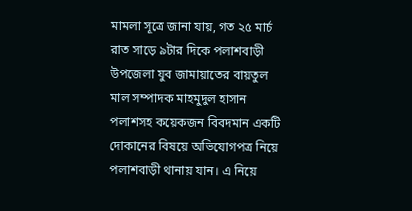মামলা সূত্রে জানা যায়, গত ২৫ মার্চ রাত সাড়ে ৯টার দিকে পলাশবাড়ী উপজেলা যুব জামায়াতের বায়তুল মাল সম্পাদক মাহমুদুল হাসান পলাশসহ কয়েকজন বিবদমান একটি দোকানের বিষয়ে অভিযোগপত্র নিয়ে পলাশবাড়ী থানায় যান। এ নিয়ে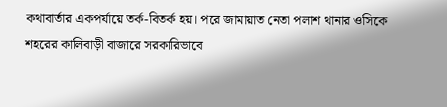কথাবার্তার একপর্যায়ে তর্ক-বিতর্ক হয়। পরে জামায়াত নেতা পলাশ থানার ওসিকে শহরের কালিবাড়ী বাজারে সরকারিভাবে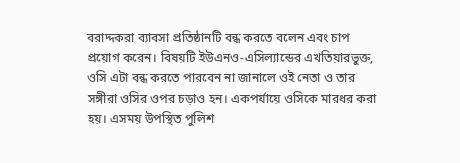বরাদ্দকরা ব্যাবসা প্রতিষ্ঠানটি বন্ধ করতে বলেন এবং চাপ প্রয়োগ করেন। বিষয়টি ইউএনও-এসিল্যান্ডের এখতিয়ারভুক্ত, ওসি এটা বন্ধ করতে পারবেন না জানালে ওই নেতা ও তার সঙ্গীরা ওসির ওপর চড়াও হন। একপর্যায়ে ওসিকে মারধর করা হয়। এসময় উপস্থিত পুলিশ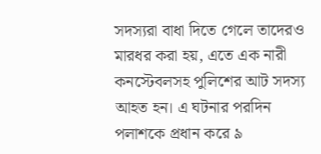সদস্যরা বাধা দিতে গেলে তাদেরও মারধর করা হয়, এতে এক নারী কনস্টেবলসহ পুলিশের আট সদস্য আহত হন। এ ঘটনার পরদিন পলাশকে প্রধান করে ৯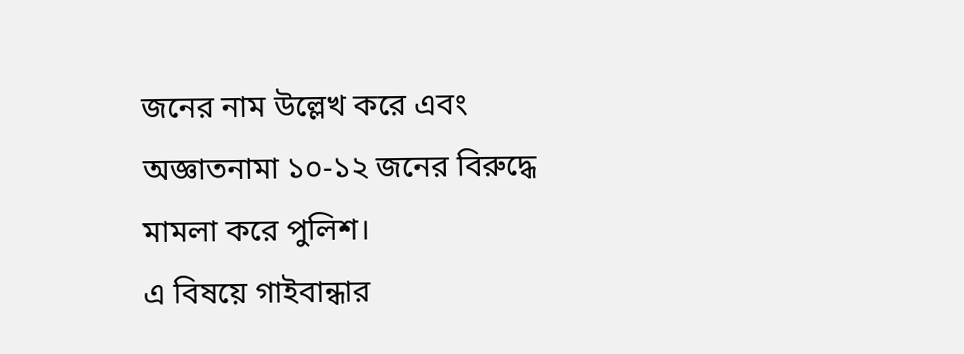জনের নাম উল্লেখ করে এবং অজ্ঞাতনামা ১০-১২ জনের বিরুদ্ধে মামলা করে পুলিশ।
এ বিষয়ে গাইবান্ধার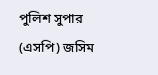পুলিশ সুপার (এসপি) জসিম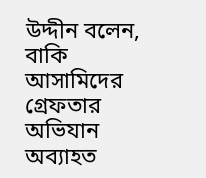উদ্দীন বলেন, বাকি আসামিদের গ্রেফতার অভিযান অব্যাহত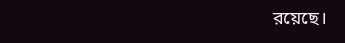রয়েছে।